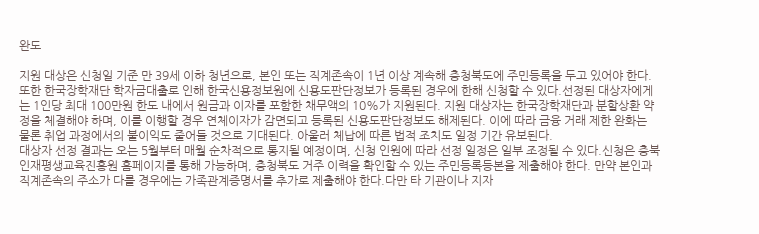완도

지원 대상은 신청일 기준 만 39세 이하 청년으로, 본인 또는 직계존속이 1년 이상 계속해 충청북도에 주민등록을 두고 있어야 한다. 또한 한국장학재단 학자금대출로 인해 한국신용정보원에 신용도판단정보가 등록된 경우에 한해 신청할 수 있다.선정된 대상자에게는 1인당 최대 100만원 한도 내에서 원금과 이자를 포함한 채무액의 10%가 지원된다. 지원 대상자는 한국장학재단과 분할상환 약정을 체결해야 하며, 이를 이행할 경우 연체이자가 감면되고 등록된 신용도판단정보도 해제된다. 이에 따라 금융 거래 제한 완화는 물론 취업 과정에서의 불이익도 줄어들 것으로 기대된다. 아울러 체납에 따른 법적 조치도 일정 기간 유보된다.
대상자 선정 결과는 오는 5월부터 매월 순차적으로 통지될 예정이며, 신청 인원에 따라 선정 일정은 일부 조정될 수 있다.신청은 충북인재평생교육진흥원 홈페이지를 통해 가능하며, 충청북도 거주 이력을 확인할 수 있는 주민등록등본을 제출해야 한다. 만약 본인과 직계존속의 주소가 다를 경우에는 가족관계증명서를 추가로 제출해야 한다.다만 타 기관이나 지자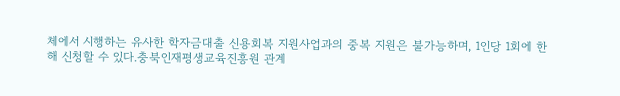체에서 시행하는 유사한 학자금대출 신용회복 지원사업과의 중복 지원은 불가능하며, 1인당 1회에 한해 신청할 수 있다.충북인재평생교육진흥원 관계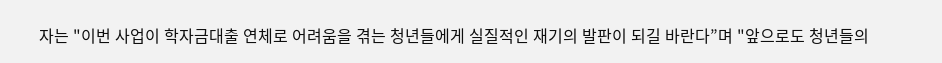자는 "이번 사업이 학자금대출 연체로 어려움을 겪는 청년들에게 실질적인 재기의 발판이 되길 바란다”며 "앞으로도 청년들의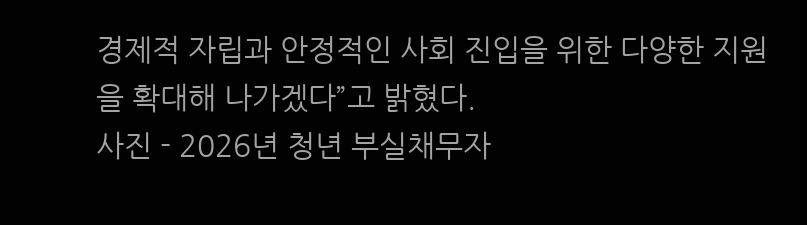경제적 자립과 안정적인 사회 진입을 위한 다양한 지원을 확대해 나가겠다”고 밝혔다.
사진 - 2026년 청년 부실채무자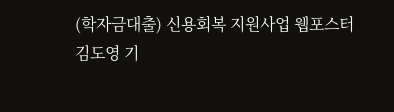(학자금대출) 신용회복 지원사업 웹포스터
김도영 기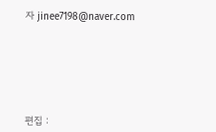자 jinee7198@naver.com






편집 :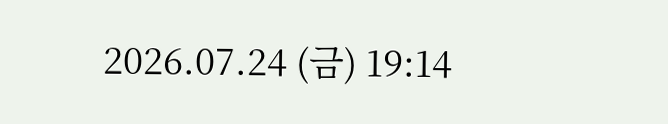2026.07.24 (금) 19:14